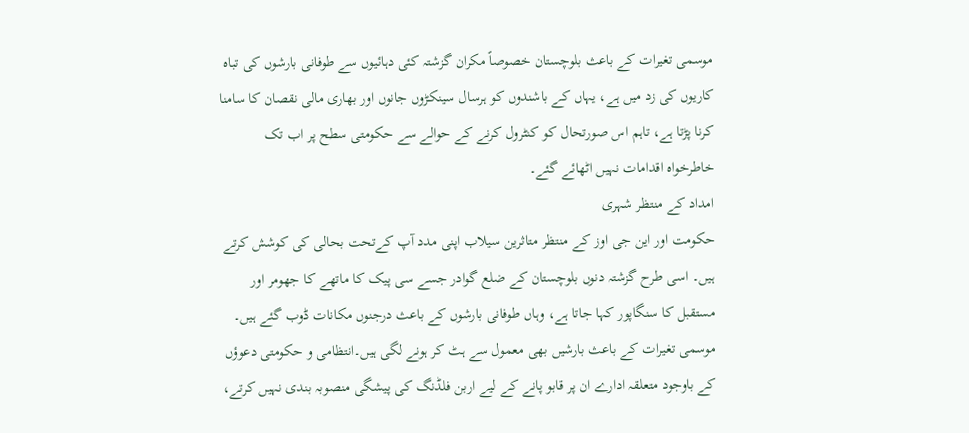موسمی تغیرات کے باعث بلوچستان خصوصاً مکران گزشتہ کئی دہائیوں سے طوفانی بارشوں کی تباہ کاریوں کی زد میں ہے، یہاں کے باشندوں کو ہرسال سینکڑوں جانوں اور بھاری مالی نقصان کا سامنا کرنا پڑتا ہے، تاہم اس صورتحال کو کنٹرول کرنے کے حوالے سے حکومتی سطح پر اب تک خاطرخواہ اقدامات نہیں اٹھائے گئے۔
امداد کے منتظر شہری
حکومت اور این جی اوز کے منتظر متاثرین سیلاب اپنی مدد آپ کےتحت بحالی کی کوشش کرتے ہیں۔ اسی طرح گزشتہ دنوں بلوچستان کے ضلع گوادر جسے سی پیک کا ماتھے کا جھومر اور مستقبل کا سنگاپور کہا جاتا ہے، وہاں طوفانی بارشوں کے باعث درجنوں مکانات ڈوب گئے ہیں۔
موسمی تغیرات کے باعث بارشیں بھی معمول سے ہٹ کر ہونے لگی ہیں۔انتظامی و حکومتی دعوؤں کے باوجود متعلقہ ادارے ان پر قابو پانے کے لیے اربن فلڈنگ کی پیشگی منصوبہ بندی نہیں کرتے،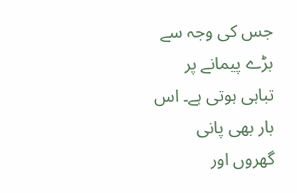جس کی وجہ سے بڑے پیمانے پر تباہی ہوتی ہے۔ اس بار بھی پانی گھروں اور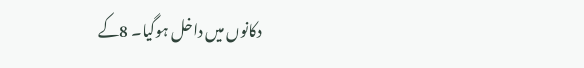دکانوں میں داخل ہوگیا۔ 8کے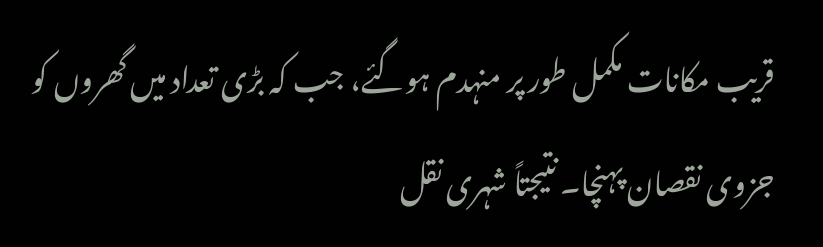قریب مکانات مکمل طور پر منہدم ہوگئے، جب کہ بڑی تعداد میں گھروں کو جزوی نقصان پہنچا۔ نتیجتاً شہری نقل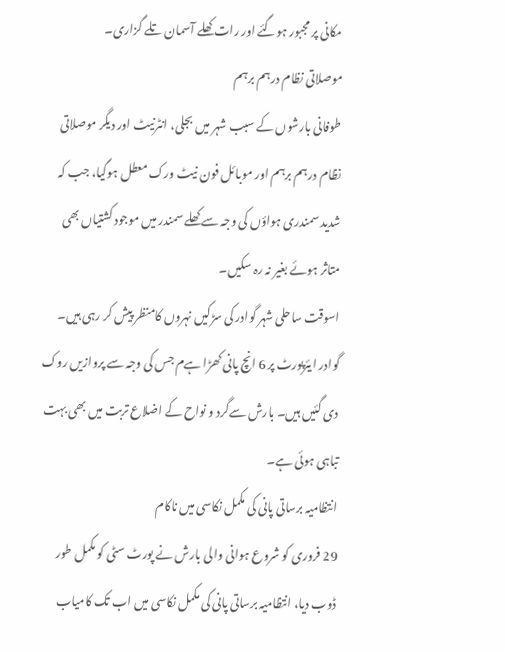مکانی پر مجبور ہوگئے اور رات کھلے آسمان تلے گزاری۔
موصلاتی نظام درہم برہم
طوفانی بارشوں کے سبب شہر میں بجلی، انٹرنیٹ اور دیگر موصلاتی نظام درہم برہم اور موبائل فون نیٹ ورک معطل ہوگیا، جب کہ شدید سمندری ہواؤں کی وجہ سے کھلے سمندر میں موجود کشتیاں بھی متاثر ہوئے بغیر نہ رہ سکیں۔
اسوقت ساحلی شہر گوادر کی سڑکیں نہروں کامنظر پیش کر رہی ہیں۔ گوادر ایئرپورٹ پر 6 انچ پانی کھڑا ہےم جس کی وجہ سے پروازیں روک دی گئیں ہیں۔ بارش سےگرد و نواح کے اضلاع تربت میں بھی بہت تباہی ہوئی ہے۔
انتظامیہ برساتی پانی کی مکمل نکاسی میں ناکام
29 فروری کو شروع ہوانی والی بارش نے پورٹ سٹی کو مکمل طور ڈوب دیا، انتظامیہ برساتی پانی کی مکمل نکاسی میں اب تک کامیاب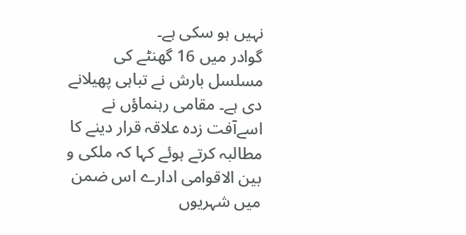نہیں ہو سکی ہے۔
گوادر میں 16 گھنٹے کی مسلسل بارش نے تباہی پھیلانے دی ہے۔ مقامی رہنماؤں نے اسےآفت زدہ علاقہ قرار دینے کا مطالبہ کرتے ہوئے کہا کہ ملکی و بین الاقوامی ادارے اس ضمن میں شہریوں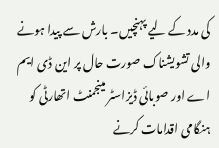کی مدد کے لیے پہنچیں۔ بارش سے پیدا ہونے والی تشویشناک صورت حال پر این ڈی ایم اے اور صوبائی ڈیزاسٹر مینجمنٹ اتھارٹی کو ہنگامی اقدامات کرنے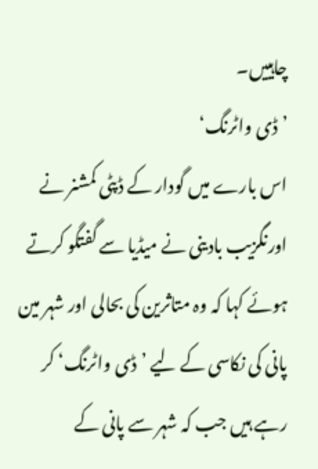چاہییں۔
’ڈی واٹرنگ‘
اس بارے میں گودار کے ڈپٹی کمشنر نے اورنگزیب بادینی نے میڈیا سے گفتگو کرتے ہوئے کہا کہ وہ متاثرین کی بحالی اور شہر مین پانی کی نکاسی کے لیے ’ڈی واٹرنگ‘ کر رہے ہیں جب کہ شہر سے پانی کے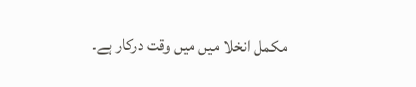مکمل انخلا میں میں وقت درکار ہے۔